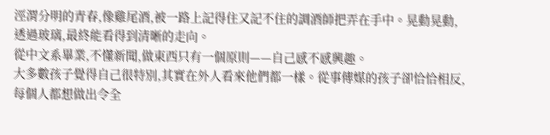涇渭分明的青春,像雞尾酒,被一路上記得住又記不住的調酒師把弄在手中。晃動晃動,透過玻璃,最終能看得到清晰的走向。
從中文系畢業,不懂新聞,做東西只有一個原則——自己感不感興趣。
大多數孩子覺得自己很特別,其實在外人看來他們都一樣。從事傳媒的孩子卻恰恰相反,每個人都想做出令全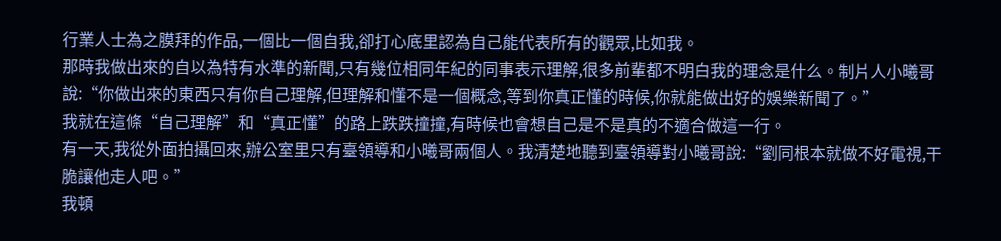行業人士為之膜拜的作品,一個比一個自我,卻打心底里認為自己能代表所有的觀眾,比如我。
那時我做出來的自以為特有水準的新聞,只有幾位相同年紀的同事表示理解,很多前輩都不明白我的理念是什么。制片人小曦哥說:“你做出來的東西只有你自己理解,但理解和懂不是一個概念,等到你真正懂的時候,你就能做出好的娛樂新聞了。”
我就在這條“自己理解”和“真正懂”的路上跌跌撞撞,有時候也會想自己是不是真的不適合做這一行。
有一天,我從外面拍攝回來,辦公室里只有臺領導和小曦哥兩個人。我清楚地聽到臺領導對小曦哥說:“劉同根本就做不好電視,干脆讓他走人吧。”
我頓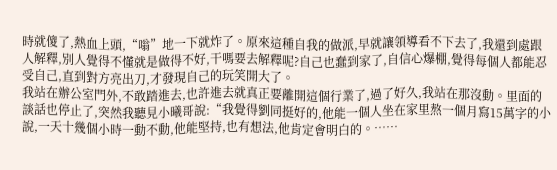時就傻了,熱血上頭,“嗡”地一下就炸了。原來這種自我的做派,早就讓領導看不下去了,我還到處跟人解釋,別人覺得不懂就是做得不好,干嗎要去解釋呢?自己也蠢到家了,自信心爆棚,覺得每個人都能忍受自己,直到對方亮出刀,才發現自己的玩笑開大了。
我站在辦公室門外,不敢踏進去,也許進去就真正要離開這個行業了,過了好久,我站在那沒動。里面的談話也停止了,突然我聽見小曦哥說:“我覺得劉同挺好的,他能一個人坐在家里熬一個月寫15萬字的小說,一天十幾個小時一動不動,他能堅持,也有想法,他肯定會明白的。……